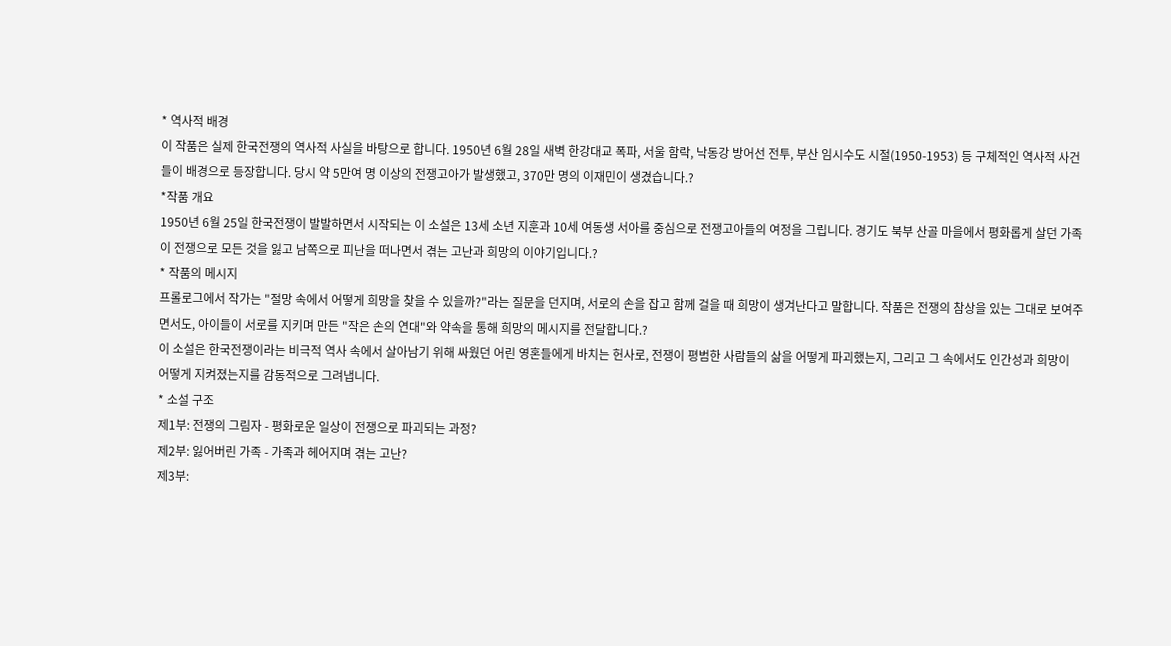* 역사적 배경
이 작품은 실제 한국전쟁의 역사적 사실을 바탕으로 합니다. 1950년 6월 28일 새벽 한강대교 폭파, 서울 함락, 낙동강 방어선 전투, 부산 임시수도 시절(1950-1953) 등 구체적인 역사적 사건들이 배경으로 등장합니다. 당시 약 5만여 명 이상의 전쟁고아가 발생했고, 370만 명의 이재민이 생겼습니다.?
*작품 개요
1950년 6월 25일 한국전쟁이 발발하면서 시작되는 이 소설은 13세 소년 지훈과 10세 여동생 서아를 중심으로 전쟁고아들의 여정을 그립니다. 경기도 북부 산골 마을에서 평화롭게 살던 가족이 전쟁으로 모든 것을 잃고 남쪽으로 피난을 떠나면서 겪는 고난과 희망의 이야기입니다.?
* 작품의 메시지
프롤로그에서 작가는 "절망 속에서 어떻게 희망을 찾을 수 있을까?"라는 질문을 던지며, 서로의 손을 잡고 함께 걸을 때 희망이 생겨난다고 말합니다. 작품은 전쟁의 참상을 있는 그대로 보여주면서도, 아이들이 서로를 지키며 만든 "작은 손의 연대"와 약속을 통해 희망의 메시지를 전달합니다.?
이 소설은 한국전쟁이라는 비극적 역사 속에서 살아남기 위해 싸웠던 어린 영혼들에게 바치는 헌사로, 전쟁이 평범한 사람들의 삶을 어떻게 파괴했는지, 그리고 그 속에서도 인간성과 희망이 어떻게 지켜졌는지를 감동적으로 그려냅니다.
* 소설 구조
제1부: 전쟁의 그림자 - 평화로운 일상이 전쟁으로 파괴되는 과정?
제2부: 잃어버린 가족 - 가족과 헤어지며 겪는 고난?
제3부: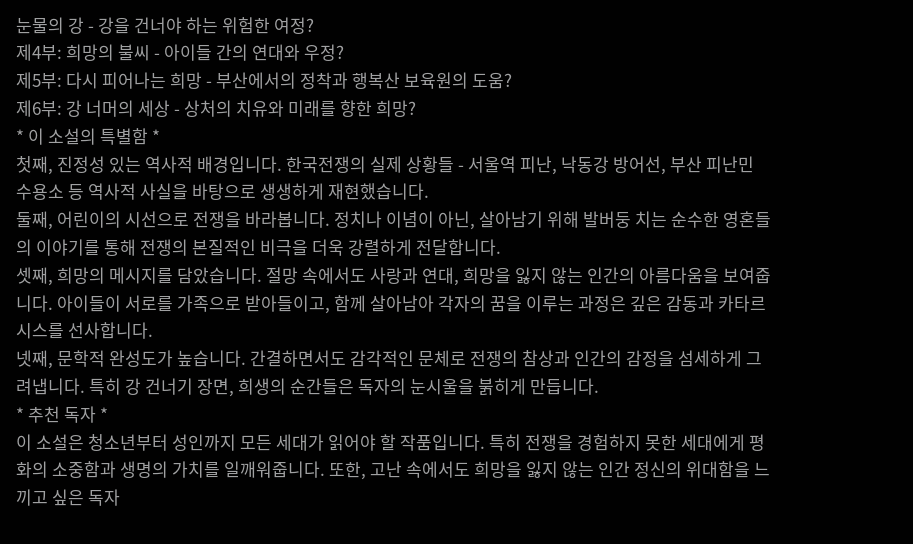눈물의 강 - 강을 건너야 하는 위험한 여정?
제4부: 희망의 불씨 - 아이들 간의 연대와 우정?
제5부: 다시 피어나는 희망 - 부산에서의 정착과 행복산 보육원의 도움?
제6부: 강 너머의 세상 - 상처의 치유와 미래를 향한 희망?
* 이 소설의 특별함 *
첫째, 진정성 있는 역사적 배경입니다. 한국전쟁의 실제 상황들 - 서울역 피난, 낙동강 방어선, 부산 피난민 수용소 등 역사적 사실을 바탕으로 생생하게 재현했습니다.
둘째, 어린이의 시선으로 전쟁을 바라봅니다. 정치나 이념이 아닌, 살아남기 위해 발버둥 치는 순수한 영혼들의 이야기를 통해 전쟁의 본질적인 비극을 더욱 강렬하게 전달합니다.
셋째, 희망의 메시지를 담았습니다. 절망 속에서도 사랑과 연대, 희망을 잃지 않는 인간의 아름다움을 보여줍니다. 아이들이 서로를 가족으로 받아들이고, 함께 살아남아 각자의 꿈을 이루는 과정은 깊은 감동과 카타르시스를 선사합니다.
넷째, 문학적 완성도가 높습니다. 간결하면서도 감각적인 문체로 전쟁의 참상과 인간의 감정을 섬세하게 그려냅니다. 특히 강 건너기 장면, 희생의 순간들은 독자의 눈시울을 붉히게 만듭니다.
* 추천 독자 *
이 소설은 청소년부터 성인까지 모든 세대가 읽어야 할 작품입니다. 특히 전쟁을 경험하지 못한 세대에게 평화의 소중함과 생명의 가치를 일깨워줍니다. 또한, 고난 속에서도 희망을 잃지 않는 인간 정신의 위대함을 느끼고 싶은 독자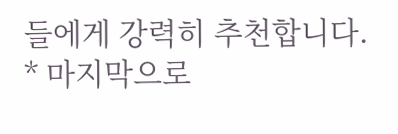들에게 강력히 추천합니다.
* 마지막으로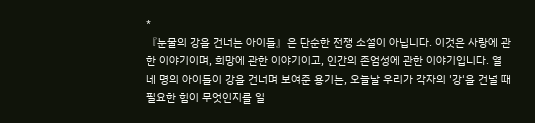*
『눈물의 강을 건너는 아이들』은 단순한 전쟁 소설이 아닙니다. 이것은 사랑에 관한 이야기이며, 희망에 관한 이야기이고, 인간의 존엄성에 관한 이야기입니다. 열네 명의 아이들이 강을 건너며 보여준 용기는, 오늘날 우리가 각자의 '강'을 건널 때 필요한 힘이 무엇인지를 일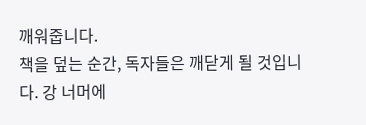깨워줍니다.
책을 덮는 순간, 독자들은 깨닫게 될 것입니다. 강 너머에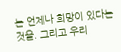는 언제나 희망이 있다는 것을. 그리고 우리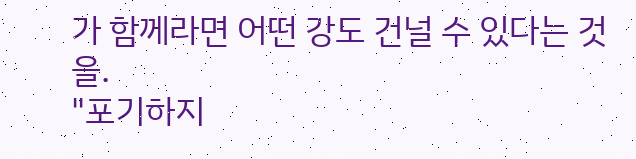가 함께라면 어떤 강도 건널 수 있다는 것을.
"포기하지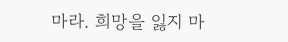마라. 희망을 잃지 마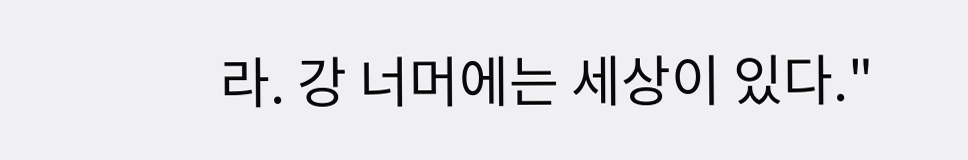라. 강 너머에는 세상이 있다."